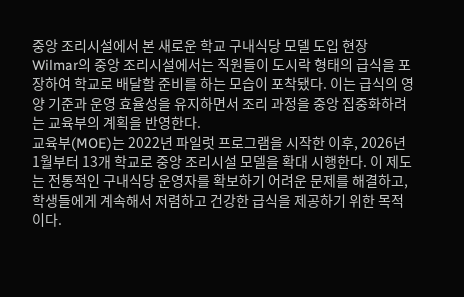중앙 조리시설에서 본 새로운 학교 구내식당 모델 도입 현장
Wilmar의 중앙 조리시설에서는 직원들이 도시락 형태의 급식을 포장하여 학교로 배달할 준비를 하는 모습이 포착됐다. 이는 급식의 영양 기준과 운영 효율성을 유지하면서 조리 과정을 중앙 집중화하려는 교육부의 계획을 반영한다.
교육부(MOE)는 2022년 파일럿 프로그램을 시작한 이후, 2026년 1월부터 13개 학교로 중앙 조리시설 모델을 확대 시행한다. 이 제도는 전통적인 구내식당 운영자를 확보하기 어려운 문제를 해결하고, 학생들에게 계속해서 저렴하고 건강한 급식을 제공하기 위한 목적이다.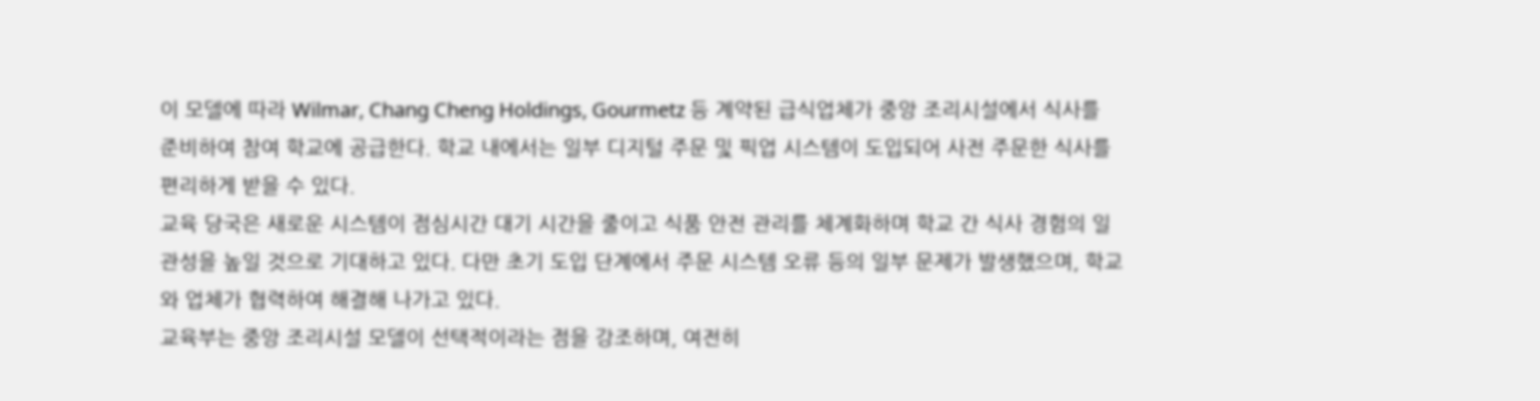이 모델에 따라 Wilmar, Chang Cheng Holdings, Gourmetz 등 계약된 급식업체가 중앙 조리시설에서 식사를 준비하여 참여 학교에 공급한다. 학교 내에서는 일부 디지털 주문 및 픽업 시스템이 도입되어 사전 주문한 식사를 편리하게 받을 수 있다.
교육 당국은 새로운 시스템이 점심시간 대기 시간을 줄이고 식품 안전 관리를 체계화하며 학교 간 식사 경험의 일관성을 높일 것으로 기대하고 있다. 다만 초기 도입 단계에서 주문 시스템 오류 등의 일부 문제가 발생했으며, 학교와 업체가 협력하여 해결해 나가고 있다.
교육부는 중앙 조리시설 모델이 선택적이라는 점을 강조하며, 여전히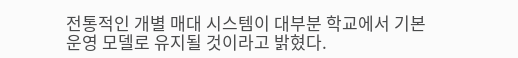전통적인 개별 매대 시스템이 대부분 학교에서 기본 운영 모델로 유지될 것이라고 밝혔다.